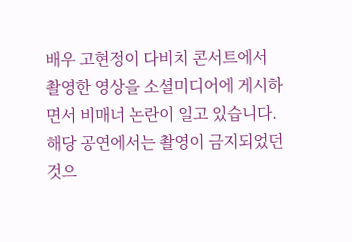배우 고현정이 다비치 콘서트에서 촬영한 영상을 소셜미디어에 게시하면서 비매너 논란이 일고 있습니다.
해당 공연에서는 촬영이 금지되었던 것으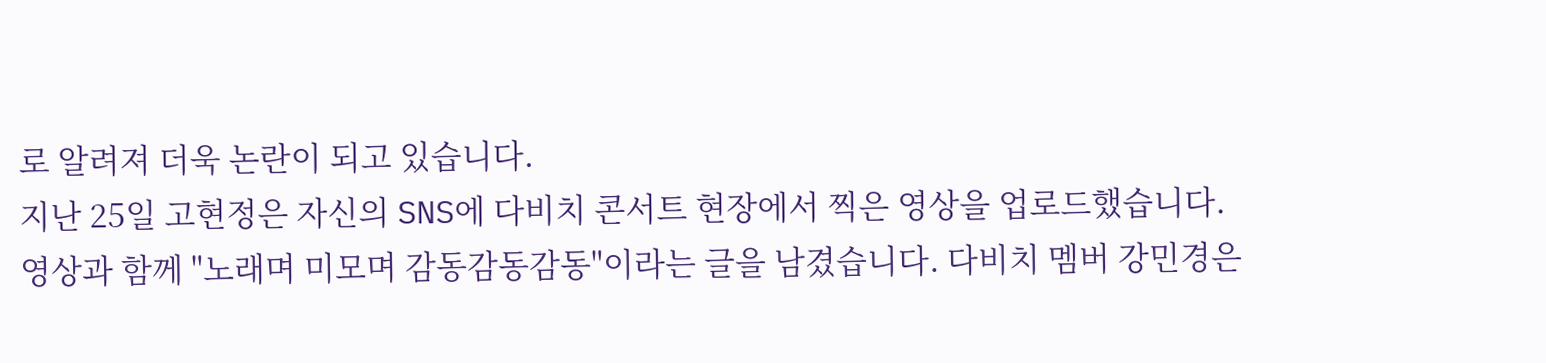로 알려져 더욱 논란이 되고 있습니다.
지난 25일 고현정은 자신의 SNS에 다비치 콘서트 현장에서 찍은 영상을 업로드했습니다.
영상과 함께 "노래며 미모며 감동감동감동"이라는 글을 남겼습니다. 다비치 멤버 강민경은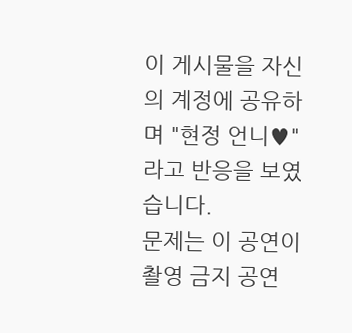이 게시물을 자신의 계정에 공유하며 "현정 언니♥"라고 반응을 보였습니다.
문제는 이 공연이 촬영 금지 공연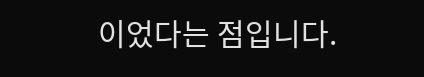이었다는 점입니다.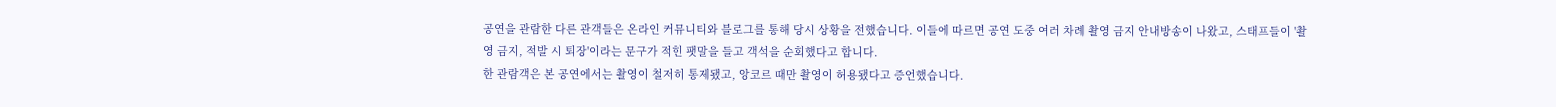공연을 관람한 다른 관객들은 온라인 커뮤니티와 블로그를 통해 당시 상황을 전했습니다. 이들에 따르면 공연 도중 여러 차례 촬영 금지 안내방송이 나왔고, 스태프들이 '촬영 금지, 적발 시 퇴장'이라는 문구가 적힌 팻말을 들고 객석을 순회했다고 합니다.
한 관람객은 본 공연에서는 촬영이 철저히 통제됐고, 앙코르 때만 촬영이 허용됐다고 증언했습니다.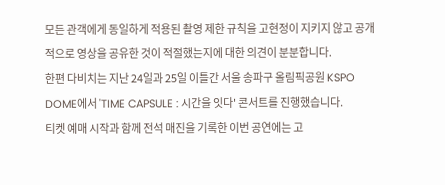모든 관객에게 동일하게 적용된 촬영 제한 규칙을 고현정이 지키지 않고 공개적으로 영상을 공유한 것이 적절했는지에 대한 의견이 분분합니다.
한편 다비치는 지난 24일과 25일 이틀간 서울 송파구 올림픽공원 KSPO DOME에서 'TIME CAPSULE : 시간을 잇다' 콘서트를 진행했습니다.
티켓 예매 시작과 함께 전석 매진을 기록한 이번 공연에는 고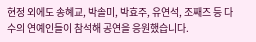현정 외에도 송혜교, 박솔미, 박효주, 유연석, 조째즈 등 다수의 연예인들이 참석해 공연을 응원했습니다.